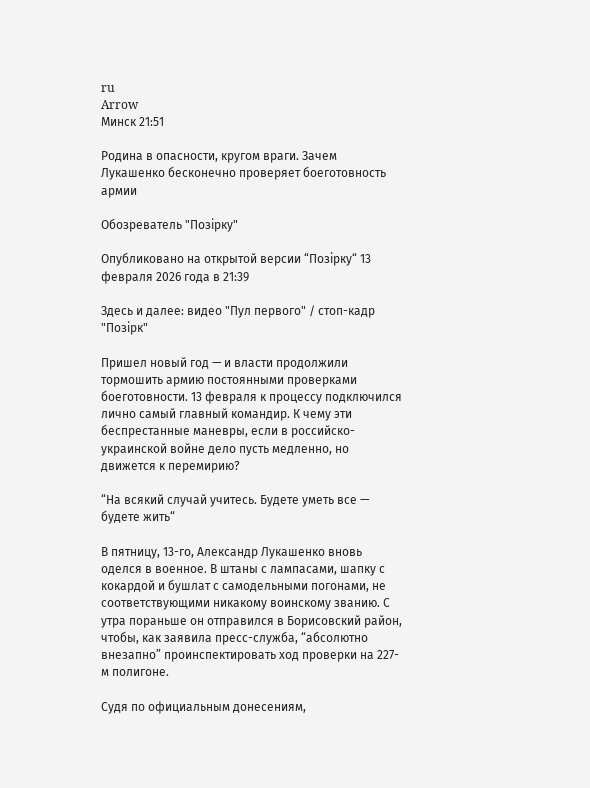ru
Arrow
Минск 21:51

Родина в опасности, кругом враги. Зачем Лукашенко бесконечно проверяет боеготовность армии

Обозреватель "Позірку"

Опубликовано на открытой версии “Позірку“ 13 февраля 2026 года в 21:39

Здесь и далее: видео "Пул первого" / стоп-кадр "Позірк"

Пришел новый год — и власти продолжили тормошить армию постоянными проверками боеготовности. 13 февраля к процессу подключился лично самый главный командир. К чему эти беспрестанные маневры, если в российско-украинской войне дело пусть медленно, но движется к перемирию?

“На всякий случай учитесь. Будете уметь все — будете жить“

В пятницу, 13-го, Александр Лукашенко вновь оделся в военное. В штаны с лампасами, шапку с кокардой и бушлат с самодельными погонами, не соответствующими никакому воинскому званию. С утра пораньше он отправился в Борисовский район, чтобы, как заявила пресс-служба, “абсолютно внезапно” проинспектировать ход проверки на 227-м полигоне.

Судя по официальным донесениям,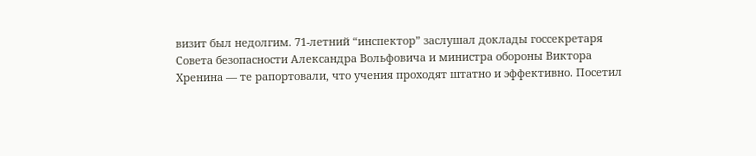визит был недолгим. 71-летний “инспектор” заслушал доклады госсекретаря Совета безопасности Александра Вольфовича и министра обороны Виктора Хренина — те рапортовали, что учения проходят штатно и эффективно. Посетил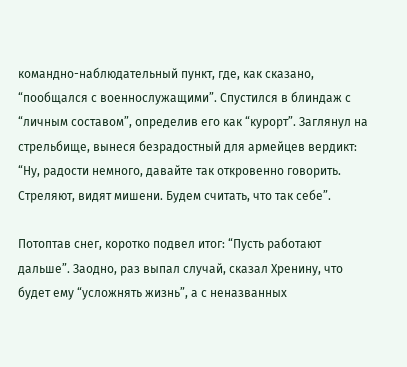командно-наблюдательный пункт, где, как сказано, “пообщался с военнослужащими”. Спустился в блиндаж с “личным составом”, определив его как “курорт”. Заглянул на стрельбище, вынеся безрадостный для армейцев вердикт: “Ну, радости немного, давайте так откровенно говорить. Стреляют, видят мишени. Будем считать, что так себе”.

Потоптав снег, коротко подвел итог: “Пусть работают дальше”. Заодно, раз выпал случай, сказал Хренину, что будет ему “усложнять жизнь”, а с неназванных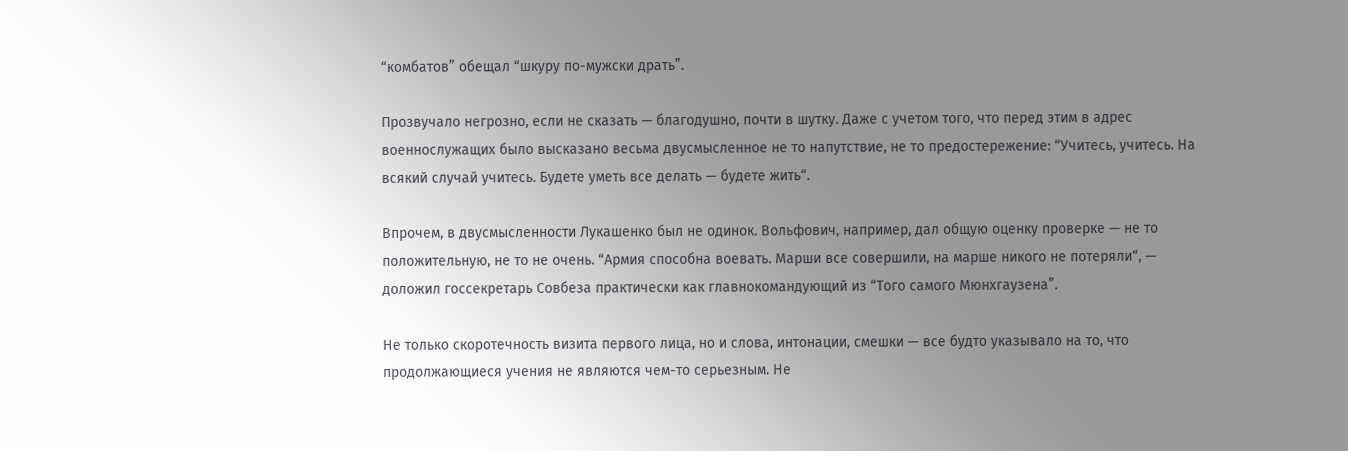“комбатов” обещал “шкуру по-мужски драть”.

Прозвучало негрозно, если не сказать — благодушно, почти в шутку. Даже с учетом того, что перед этим в адрес военнослужащих было высказано весьма двусмысленное не то напутствие, не то предостережение: “Учитесь, учитесь. На всякий случай учитесь. Будете уметь все делать — будете жить“.

Впрочем, в двусмысленности Лукашенко был не одинок. Вольфович, например, дал общую оценку проверке — не то положительную, не то не очень. “Армия способна воевать. Марши все совершили, на марше никого не потеряли“, — доложил госсекретарь Совбеза практически как главнокомандующий из “Того самого Мюнхгаузена”.

Не только скоротечность визита первого лица, но и слова, интонации, смешки — все будто указывало на то, что продолжающиеся учения не являются чем-то серьезным. Не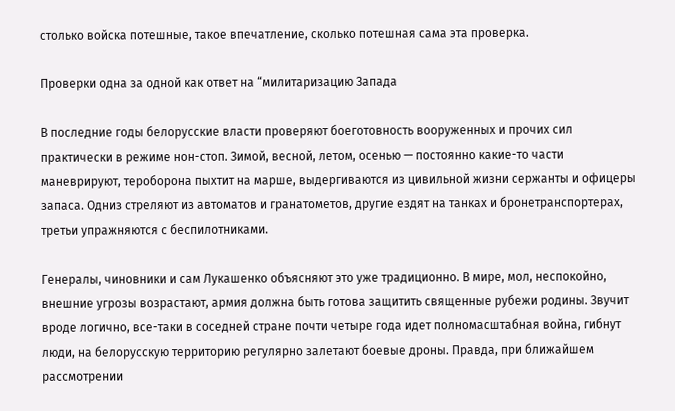столько войска потешные, такое впечатление, сколько потешная сама эта проверка.

Проверки одна за одной как ответ на “милитаризацию Запада

В последние годы белорусские власти проверяют боеготовность вооруженных и прочих сил практически в режиме нон-стоп. Зимой, весной, летом, осенью — постоянно какие-то части маневрируют, тероборона пыхтит на марше, выдергиваются из цивильной жизни сержанты и офицеры запаса. Одниз стреляют из автоматов и гранатометов, другие ездят на танках и бронетранспортерах, третьи упражняются с беспилотниками.

Генералы, чиновники и сам Лукашенко объясняют это уже традиционно. В мире, мол, неспокойно, внешние угрозы возрастают, армия должна быть готова защитить священные рубежи родины. Звучит вроде логично, все-таки в соседней стране почти четыре года идет полномасштабная война, гибнут люди, на белорусскую территорию регулярно залетают боевые дроны. Правда, при ближайшем рассмотрении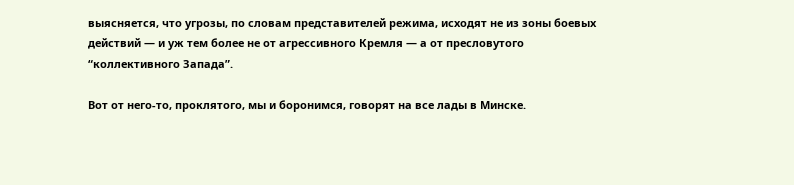выясняется, что угрозы, по словам представителей режима, исходят не из зоны боевых действий — и уж тем более не от агрессивного Кремля — а от пресловутого “коллективного Запада”.

Вот от него-то, проклятого, мы и боронимся, говорят на все лады в Минске.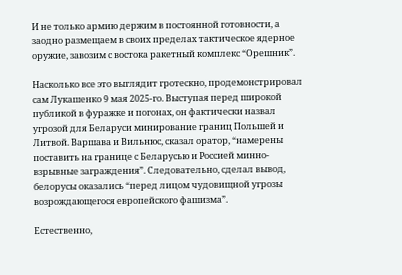И не только армию держим в постоянной готовности, а заодно размещаем в своих пределах тактическое ядерное оружие, завозим с востока ракетный комплекс “Орешник”.

Насколько все это выглядит гротескно, продемонстрировал сам Лукашенко 9 мая 2025-го. Выступая перед широкой публикой в фуражке и погонах, он фактически назвал угрозой для Беларуси минирование границ Польшей и Литвой. Варшава и Вильнюс, сказал оратор, “намерены поставить на границе с Беларусью и Россией минно-взрывные заграждения”. Следовательно, сделал вывод, белорусы оказались “перед лицом чудовищной угрозы возрождающегося европейского фашизма”.

Естественно,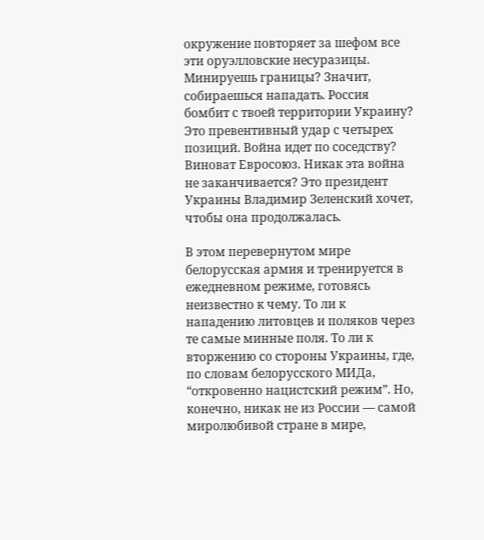окружение повторяет за шефом все эти оруэлловские несуразицы. Минируешь границы? Значит, собираешься нападать. Россия бомбит с твоей территории Украину? Это превентивный удар с четырех позиций. Война идет по соседству? Виноват Евросоюз. Никак эта война не заканчивается? Это президент Украины Владимир Зеленский хочет, чтобы она продолжалась.

В этом перевернутом мире белорусская армия и тренируется в ежедневном режиме, готовясь неизвестно к чему. То ли к нападению литовцев и поляков через те самые минные поля. То ли к вторжению со стороны Украины, где, по словам белорусского МИДа, “откровенно нацистский режим”. Но, конечно, никак не из России — самой миролюбивой стране в мире,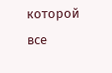которой все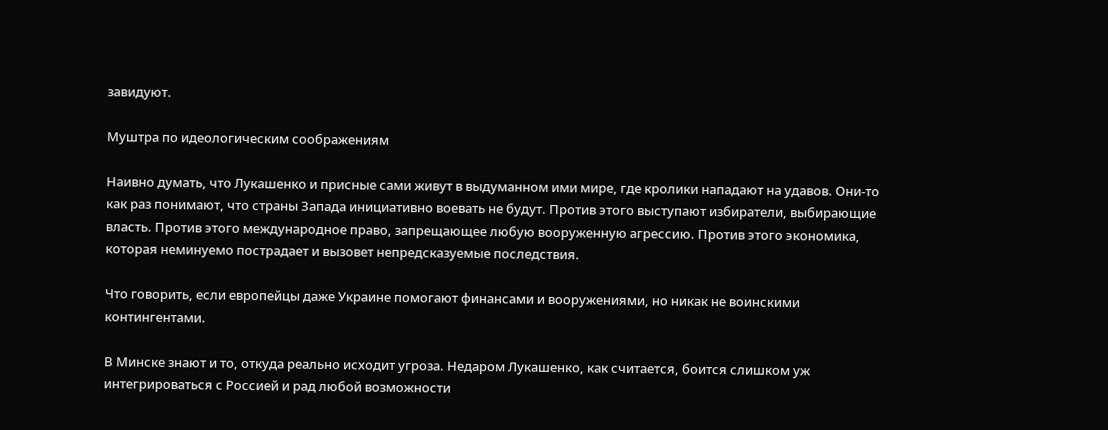завидуют.

Муштра по идеологическим соображениям

Наивно думать, что Лукашенко и присные сами живут в выдуманном ими мире, где кролики нападают на удавов. Они-то как раз понимают, что страны Запада инициативно воевать не будут. Против этого выступают избиратели, выбирающие власть. Против этого международное право, запрещающее любую вооруженную агрессию. Против этого экономика, которая неминуемо пострадает и вызовет непредсказуемые последствия.

Что говорить, если европейцы даже Украине помогают финансами и вооружениями, но никак не воинскими контингентами.

В Минске знают и то, откуда реально исходит угроза. Недаром Лукашенко, как считается, боится слишком уж интегрироваться с Россией и рад любой возможности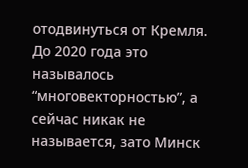отодвинуться от Кремля. До 2020 года это называлось “многовекторностью”, а сейчас никак не называется, зато Минск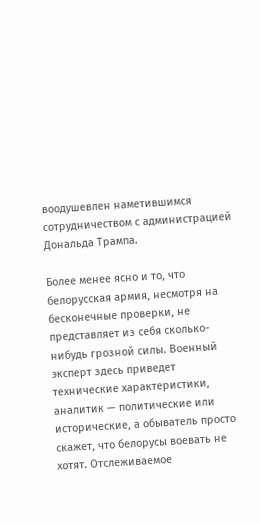воодушевлен наметившимся сотрудничеством с администрацией Дональда Трампа.

Более менее ясно и то, что белорусская армия, несмотря на бесконечные проверки, не представляет из себя сколько-нибудь грозной силы. Военный эксперт здесь приведет технические характеристики, аналитик — политические или исторические, а обыватель просто скажет, что белорусы воевать не хотят. Отслеживаемое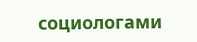социологами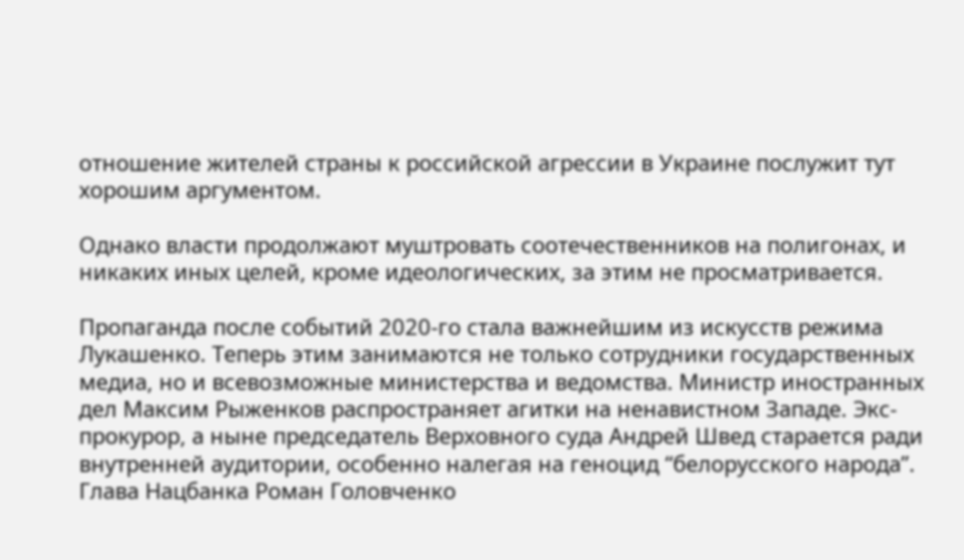отношение жителей страны к российской агрессии в Украине послужит тут хорошим аргументом.

Однако власти продолжают муштровать соотечественников на полигонах, и никаких иных целей, кроме идеологических, за этим не просматривается.

Пропаганда после событий 2020-го стала важнейшим из искусств режима Лукашенко. Теперь этим занимаются не только сотрудники государственных медиа, но и всевозможные министерства и ведомства. Министр иностранных дел Максим Рыженков распространяет агитки на ненавистном Западе. Экс-прокурор, а ныне председатель Верховного суда Андрей Швед старается ради внутренней аудитории, особенно налегая на геноцид “белорусского народа”. Глава Нацбанка Роман Головченко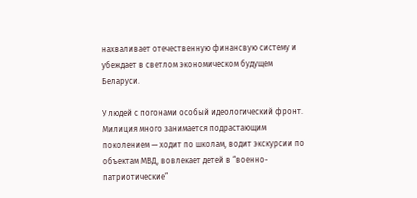нахваливает отечественную финансвую систему и убеждает в светлом экономическом будущем Беларуси.

У людей с погонами особый идеологический фронт. Милиция много занимается подрастающим поколением — ходит по школам, водит экскурсии по объектам МВД, вовлекает детей в “военно-патриотические”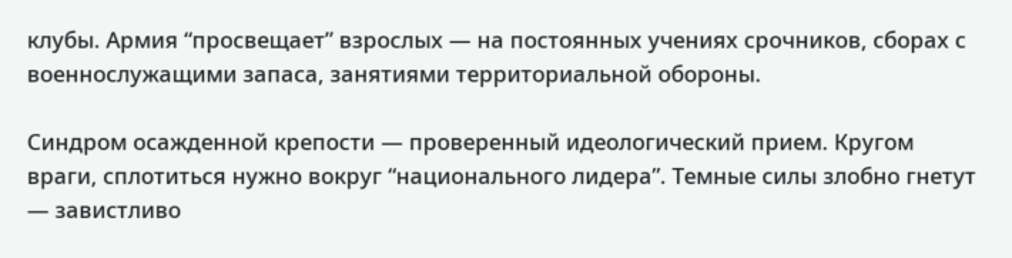клубы. Армия “просвещает” взрослых — на постоянных учениях срочников, сборах с военнослужащими запаса, занятиями территориальной обороны.

Синдром осажденной крепости — проверенный идеологический прием. Кругом враги, сплотиться нужно вокруг “национального лидера”. Темные силы злобно гнетут — завистливо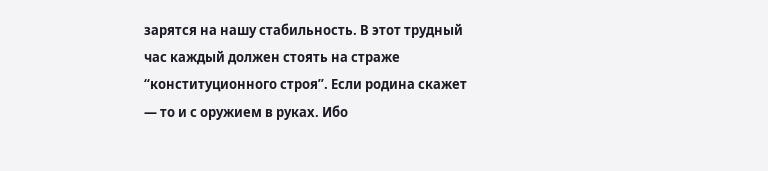зарятся на нашу стабильность. В этот трудный час каждый должен стоять на страже “конституционного строя”. Если родина скажет — то и с оружием в руках. Ибо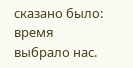сказано было: время выбрало нас.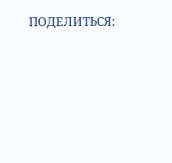ПОДЕЛИТЬСЯ: